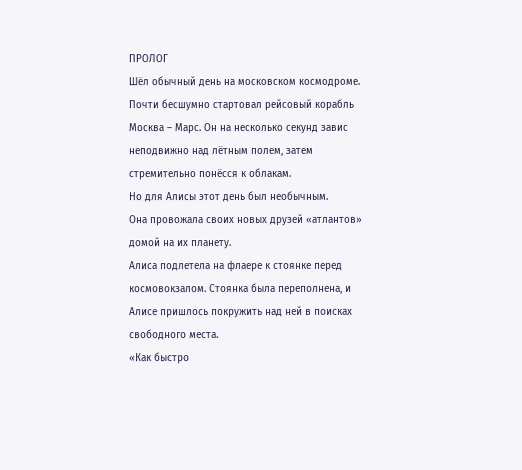ПРОЛОГ
Шёл обычный день на московском космодроме.
Почти бесшумно стартовал рейсовый корабль Москва – Марс. Он на несколько секунд завис неподвижно над лётным полем, затем стремительно понёсся к облакам.
Но для Алисы этот день был необычным.
Она провожала своих новых друзей «атлантов» домой на их планету.
Алиса подлетела на флаере к стоянке перед космовокзалом. Стоянка была переполнена, и Алисе пришлось покружить над ней в поисках свободного места.
«Как быстро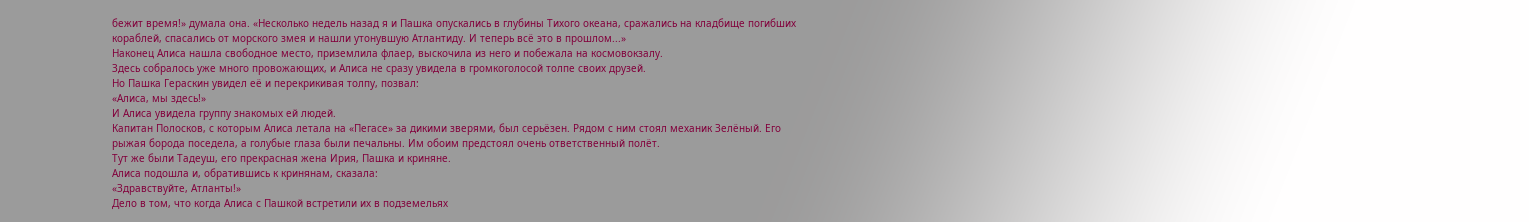бежит время!» думала она. «Несколько недель назад я и Пашка опускались в глубины Тихого океана, сражались на кладбище погибших кораблей, спасались от морского змея и нашли утонувшую Атлантиду. И теперь всё это в прошлом...»
Наконец Алиса нашла свободное место, приземлила флаер, выскочила из него и побежала на космовокзалу.
Здесь собралось уже много провожающих, и Алиса не сразу увидела в громкоголосой толпе своих друзей.
Но Пашка Гераскин увидел её и перекрикивая толпу, позвал:
«Алиса, мы здесь!»
И Алиса увидела группу знакомых ей людей.
Капитан Полосков, с которым Алиса летала на «Пегасе» за дикими зверями, был серьёзен. Рядом с ним стоял механик Зелёный. Его рыжая борода поседела, а голубые глаза были печальны. Им обоим предстоял очень ответственный полёт.
Тут же были Тадеуш, его прекрасная жена Ирия, Пашка и криняне.
Алиса подошла и, обратившись к кринянам, сказала:
«Здравствуйте, Атланты!»
Дело в том, что когда Алиса с Пашкой встретили их в подземельях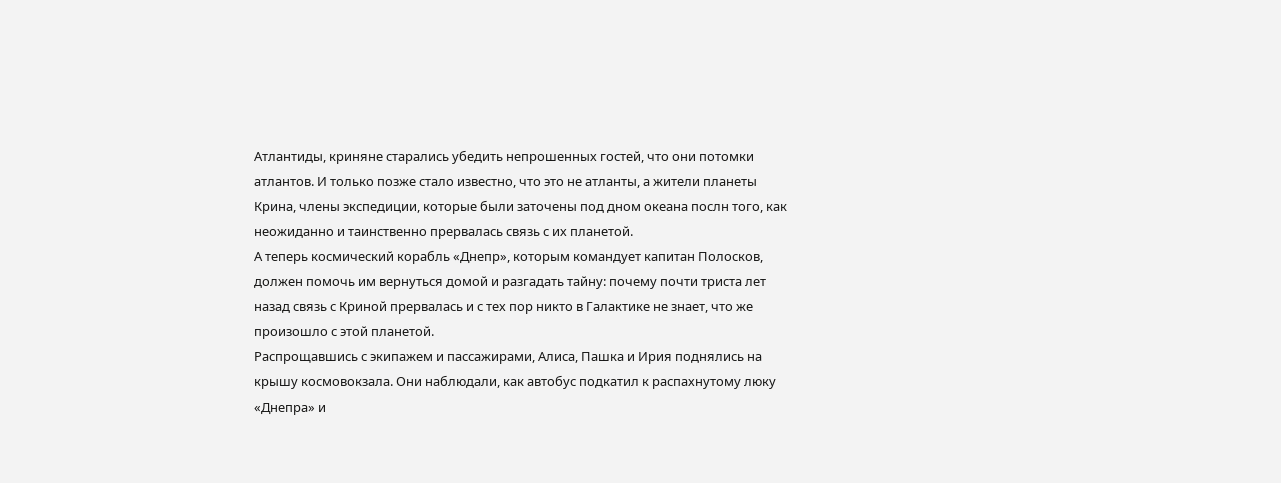Атлантиды, криняне старались убедить непрошенных гостей, что они потомки атлантов. И только позже стало известно, что это не атланты, а жители планеты Крина, члены экспедиции, которые были заточены под дном океана послн того, как неожиданно и таинственно прервалась связь с их планетой.
А теперь космический корабль «Днепр», которым командует капитан Полосков, должен помочь им вернуться домой и разгадать тайну: почему почти триста лет назад связь с Криной прервалась и с тех пор никто в Галактике не знает, что же произошло с этой планетой.
Распрощавшись с экипажем и пассажирами, Алиса, Пашка и Ирия поднялись на крышу космовокзала. Они наблюдали, как автобус подкатил к распахнутому люку «Днепра» и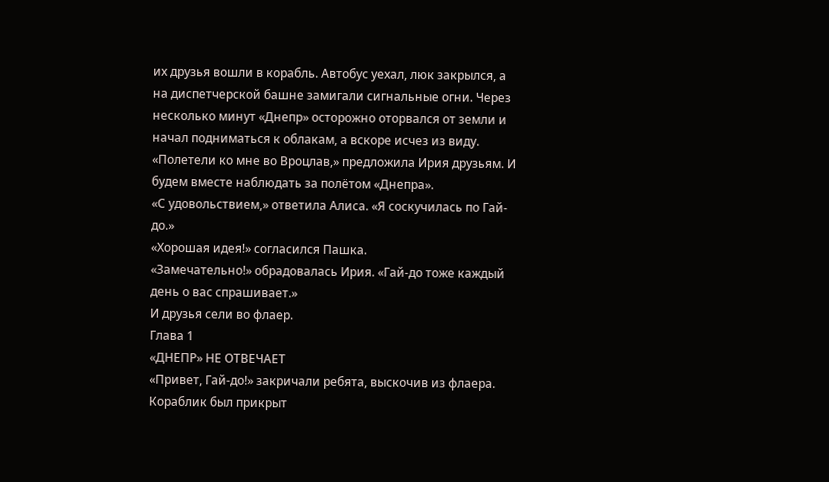их друзья вошли в корабль. Автобус уехал, люк закрылся, а на диспетчерской башне замигали сигнальные огни. Через несколько минут «Днепр» осторожно оторвался от земли и начал подниматься к облакам, а вскоре исчез из виду.
«Полетели ко мне во Вроцлав,» предложила Ирия друзьям. И будем вместе наблюдать за полётом «Днепра».
«С удовольствием,» ответила Алиса. «Я соскучилась по Гай-до.»
«Хорошая идея!» согласился Пашка.
«Замечательно!» обрадовалась Ирия. «Гай-до тоже каждый день о вас спрашивает.»
И друзья сели во флаер.
Глава 1
«ДНЕПР» НЕ ОТВЕЧАЕТ
«Привет, Гай-до!» закричали ребята, выскочив из флаера.
Кораблик был прикрыт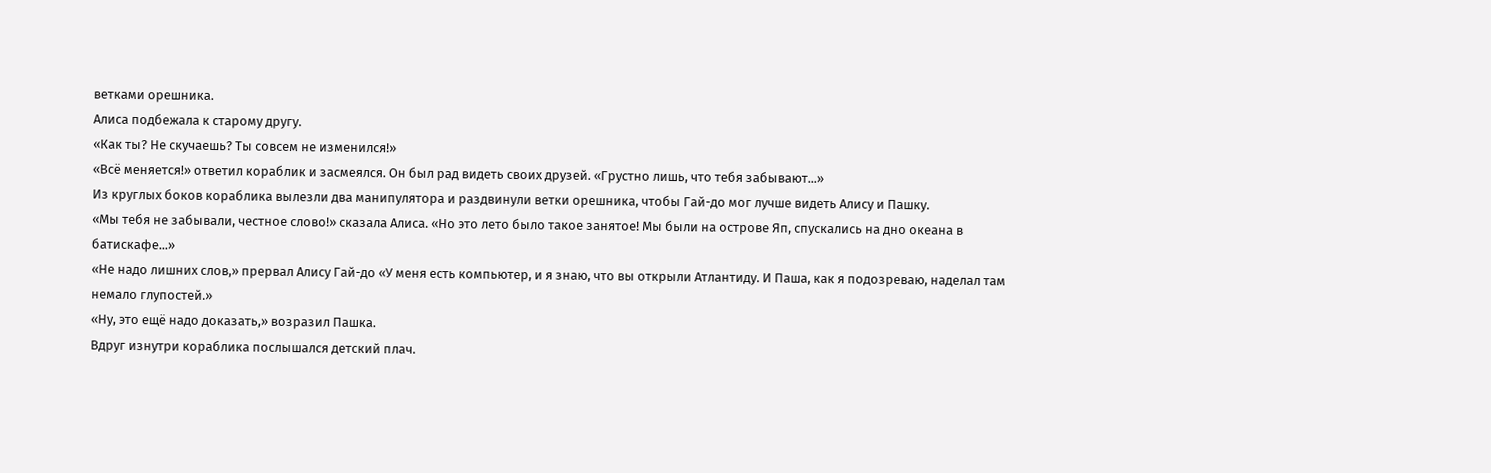ветками орешника.
Алиса подбежала к старому другу.
«Как ты? Не скучаешь? Ты совсем не изменился!»
«Всё меняется!» ответил кораблик и засмеялся. Он был рад видеть своих друзей. «Грустно лишь, что тебя забывают...»
Из круглых боков кораблика вылезли два манипулятора и раздвинули ветки орешника, чтобы Гай-до мог лучше видеть Алису и Пашку.
«Мы тебя не забывали, честное слово!» сказала Алиса. «Но это лето было такое занятое! Мы были на острове Яп, спускались на дно океана в батискафе...»
«Не надо лишних слов,» прервал Алису Гай-до «У меня есть компьютер, и я знаю, что вы открыли Атлантиду. И Паша, как я подозреваю, наделал там немало глупостей.»
«Ну, это ещё надо доказать,» возразил Пашка.
Вдруг изнутри кораблика послышался детский плач.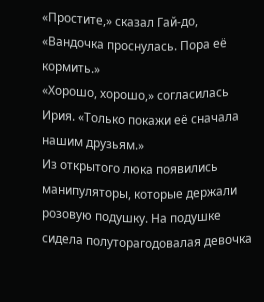«Простите,» сказал Гай-до, «Вандочка проснулась. Пора её кормить.»
«Хорошо, хорошо,» согласилась Ирия. «Только покажи её сначала нашим друзьям.»
Из открытого люка появились манипуляторы, которые держали розовую подушку. На подушке сидела полуторагодовалая девочка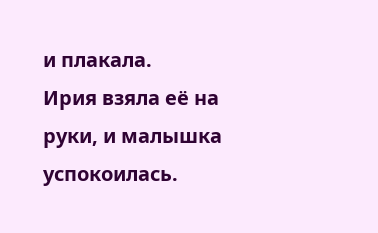и плакала.
Ирия взяла её на руки, и малышка успокоилась.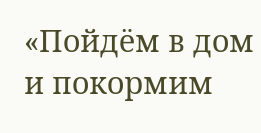«Пойдём в дом и покормим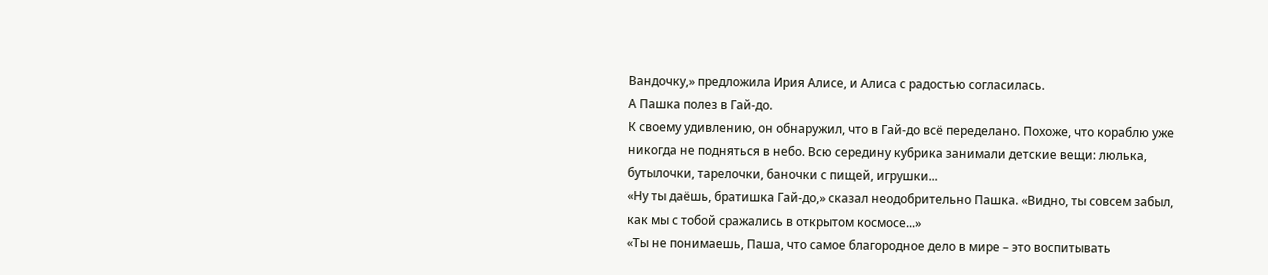Вандочку,» предложила Ирия Алисе, и Алиса с радостью согласилась.
А Пашка полез в Гай-до.
К своему удивлению, он обнаружил, что в Гай-до всё переделано. Похоже, что кораблю уже никогда не подняться в небо. Всю середину кубрика занимали детские вещи: люлька, бутылочки, тарелочки, баночки с пищей, игрушки...
«Ну ты даёшь, братишка Гай-до,» сказал неодобрительно Пашка. «Видно, ты совсем забыл, как мы с тобой сражались в открытом космосе...»
«Ты не понимаешь, Паша, что самое благородное дело в мире – это воспитывать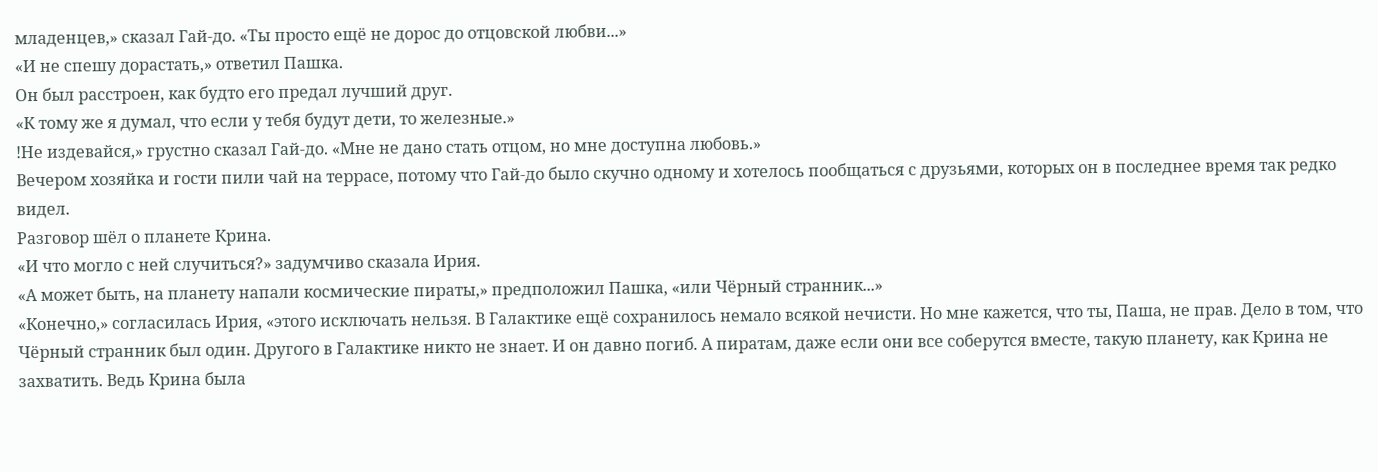младенцев,» сказал Гай-до. «Ты просто ещё не дорос до отцовской любви...»
«И не спешу дорастать,» ответил Пашка.
Он был расстроен, как будто его предал лучший друг.
«К тому же я думал, что если у тебя будут дети, то железные.»
!Не издевайся,» грустно сказал Гай-до. «Мне не дано стать отцом, но мне доступна любовь.»
Вечером хозяйка и гости пили чай на террасе, потому что Гай-до было скучно одному и хотелось пообщаться с друзьями, которых он в последнее время так редко видел.
Разговор шёл о планете Крина.
«И что могло с ней случиться?» задумчиво сказала Ирия.
«А может быть, на планету напали космические пираты,» предположил Пашка, «или Чёрный странник...»
«Конечно,» согласилась Ирия, «этого исключать нельзя. В Галактике ещё сохранилось немало всякой нечисти. Но мне кажется, что ты, Паша, не прав. Дело в том, что Чёрный странник был один. Другого в Галактике никто не знает. И он давно погиб. А пиратам, даже если они все соберутся вместе, такую планету, как Крина не захватить. Ведь Крина была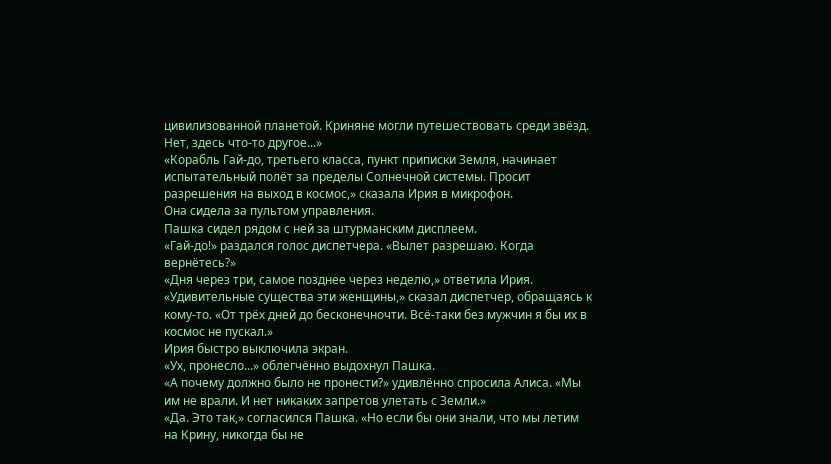цивилизованной планетой. Криняне могли путешествовать среди звёзд. Нет, здесь что-то другое...»
«Корабль Гай-до, третьего класса, пункт приписки Земля, начинает испытательный полёт за пределы Солнечной системы. Просит разрешения на выход в космос,» сказала Ирия в микрофон.
Она сидела за пультом управления.
Пашка сидел рядом с ней за штурманским дисплеем.
«Гай-до!» раздался голос диспетчера. «Вылет разрешаю. Когда вернётесь?»
«Дня через три, самое позднее через неделю,» ответила Ирия.
«Удивительные существа эти женщины,» сказал диспетчер, обращаясь к кому-то. «От трёх дней до бесконечночти. Всё-таки без мужчин я бы их в космос не пускал.»
Ирия быстро выключила экран.
«Ух, пронесло...» облегчённо выдохнул Пашка.
«А почему должно было не пронести?» удивлённо спросила Алиса. «Мы им не врали. И нет никаких запретов улетать с Земли.»
«Да. Это так,» согласился Пашка. «Но если бы они знали, что мы летим на Крину, никогда бы не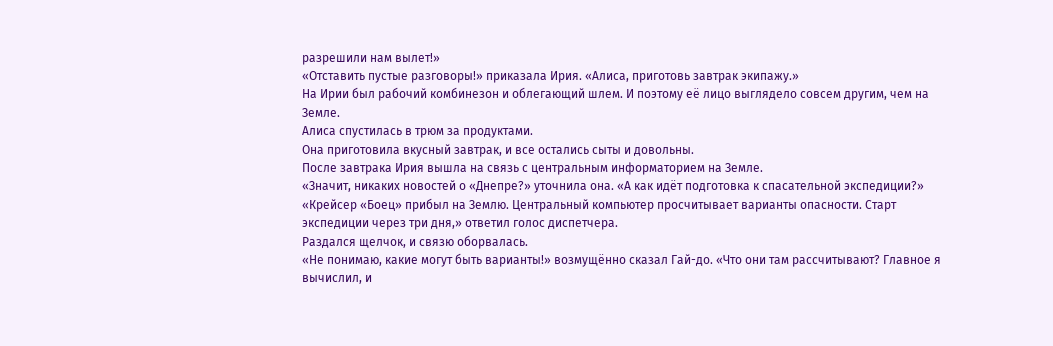разрешили нам вылет!»
«Отставить пустые разговоры!» приказала Ирия. «Алиса, приготовь завтрак экипажу.»
На Ирии был рабочий комбинезон и облегающий шлем. И поэтому её лицо выглядело совсем другим, чем на Земле.
Алиса спустилась в трюм за продуктами.
Она приготовила вкусный завтрак, и все остались сыты и довольны.
После завтрака Ирия вышла на связь с центральным информаторием на Земле.
«Значит, никаких новостей о «Днепре?» уточнила она. «А как идёт подготовка к спасательной экспедиции?»
«Крейсер «Боец» прибыл на Землю. Центральный компьютер просчитывает варианты опасности. Старт экспедиции через три дня,» ответил голос диспетчера.
Раздался щелчок, и связю оборвалась.
«Не понимаю, какие могут быть варианты!» возмущённо сказал Гай-до. «Что они там рассчитывают? Главное я вычислил, и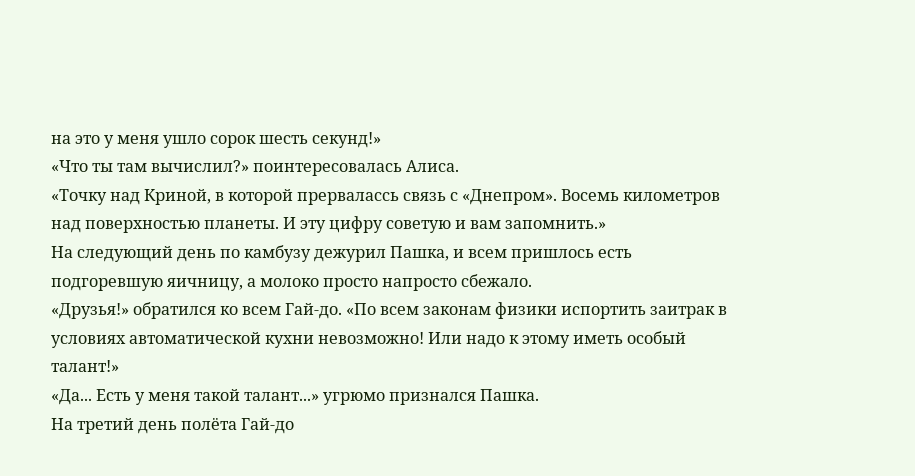на это у меня ушло сорок шесть секунд!»
«Что ты там вычислил?» поинтересовалась Алиса.
«Точку над Криной, в которой прервалассь связь с «Днепром». Восемь километров над поверхностью планеты. И эту цифру советую и вам запомнить.»
На следующий день по камбузу дежурил Пашка, и всем пришлось есть подгоревшую яичницу, а молоко просто напросто сбежало.
«Друзья!» обратился ко всем Гай-до. «По всем законам физики испортить заитрак в условиях автоматической кухни невозможно! Или надо к этому иметь особый талант!»
«Да... Есть у меня такой талант...» угрюмо признался Пашка.
На третий день полёта Гай-до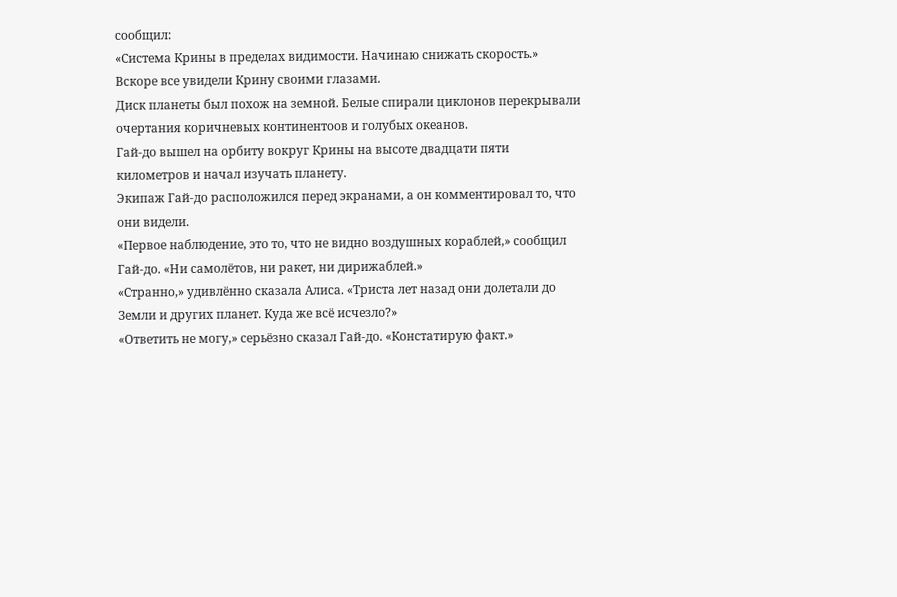сообщил:
«Система Крины в пределах видимости. Начинаю снижать скорость.»
Вскоре все увидели Крину своими глазами.
Диск планеты был похож на земной. Белые спирали циклонов перекрывали очертания коричневых континентоов и голубых океанов.
Гай-до вышел на орбиту вокруг Крины на высоте двадцати пяти километров и начал изучать планету.
Экипаж Гай-до расположился перед экранами, а он комментировал то, что они видели.
«Первое наблюдение, это то, что не видно воздушных кораблей,» сообщил Гай-до. «Ни самолётов, ни ракет, ни дирижаблей.»
«Странно,» удивлённо сказала Алиса. «Триста лет назад они долетали до Земли и других планет. Куда же всё исчезло?»
«Ответить не могу,» серьёзно сказал Гай-до. «Констатирую факт.»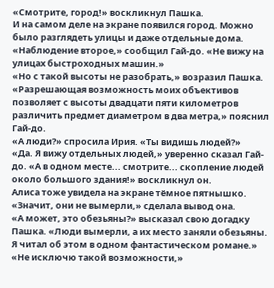«Смотрите, город!» воскликнул Пашка.
И на самом деле на экране появился город. Можно было разглядеть улицы и даже отдельные дома.
«Наблюдение второе,» сообщил Гай-до. «Не вижу на улицах быстроходных машин.»
«Но с такой высоты не разобрать,» возразил Пашка.
«Разрешающая возможность моих объективов позволяет с высоты двадцати пяти километров различить предмет диаметром в два метра,» пояснил Гай-до.
«А люди?» спросила Ирия. «Ты видишь людей?»
«Да. Я вижу отдельных людей,» уверенно сказал Гай-до. «А в одном месте... смотрите... скопление людей около большого здания!» воскликнул он.
Алиса тоже увидела на экране тёмное пятнышко.
«Значит, они не вымерли,» сделала вывод она.
«А может, это обезьяны?» высказал свою догадку Пашка. «Люди вымерли, а их место заняли обезьяны. Я читал об этом в одном фантастическом романе.»
«Не исключю такой возможности,»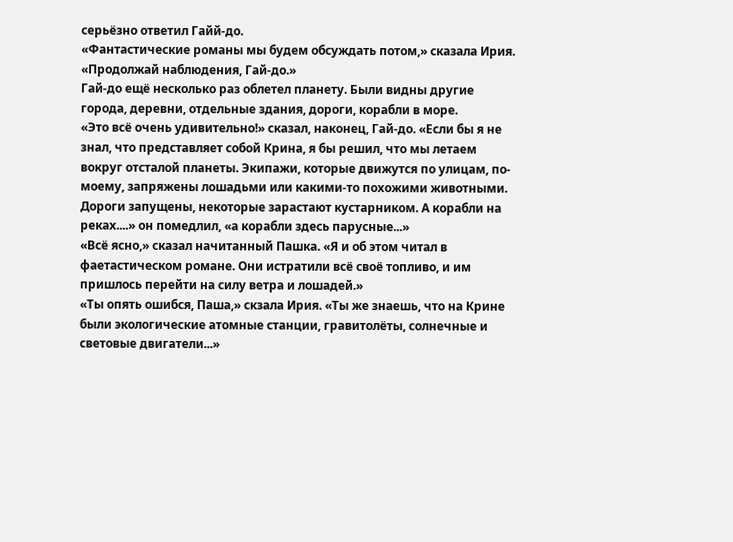серьёзно ответил Гайй-до.
«Фантастические романы мы будем обсуждать потом,» сказала Ирия. «Продолжай наблюдения, Гай-до.»
Гай-до ещё несколько раз облетел планету. Были видны другие города, деревни, отдельные здания, дороги, корабли в море.
«Это всё очень удивительно!» сказал, наконец, Гай-до. «Если бы я не знал, что представляет собой Крина, я бы решил, что мы летаем вокруг отсталой планеты. Экипажи, которые движутся по улицам, по-моему, запряжены лошадьми или какими-то похожими животными. Дороги запущены, некоторые зарастают кустарником. А корабли на реках....» он помедлил, «а корабли здесь парусные...»
«Всё ясно,» сказал начитанный Пашка. «Я и об этом читал в фаетастическом романе. Они истратили всё своё топливо, и им пришлось перейти на силу ветра и лошадей.»
«Ты опять ошибся, Паша,» скзала Ирия. «Ты же знаешь, что на Крине были экологические атомные станции, гравитолёты, солнечные и световые двигатели...»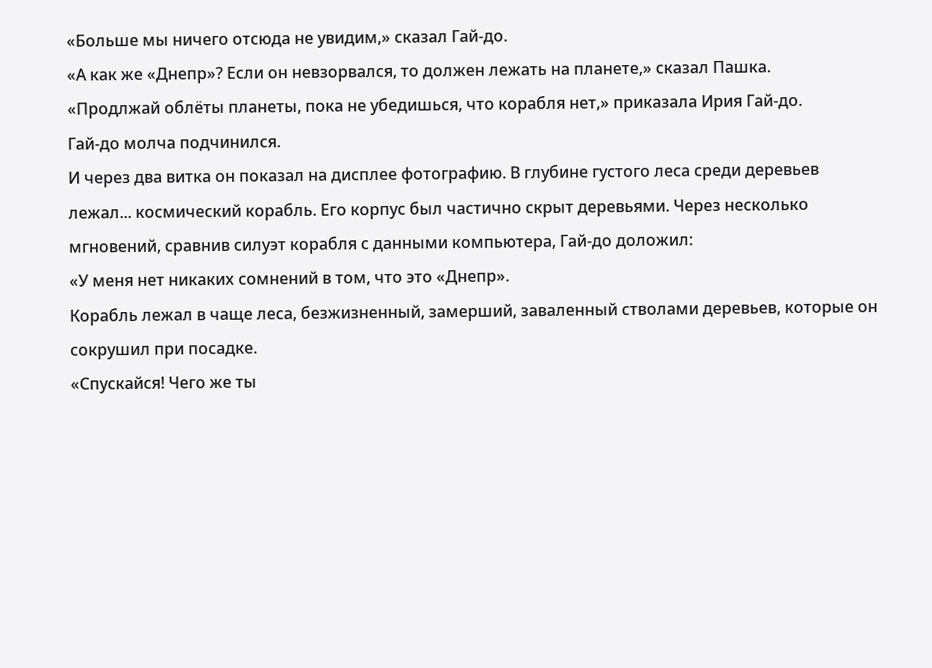«Больше мы ничего отсюда не увидим,» сказал Гай-до.
«А как же «Днепр»? Если он невзорвался, то должен лежать на планете,» сказал Пашка.
«Продлжай облёты планеты, пока не убедишься, что корабля нет,» приказала Ирия Гай-до.
Гай-до молча подчинился.
И через два витка он показал на дисплее фотографию. В глубине густого леса среди деревьев лежал... космический корабль. Его корпус был частично скрыт деревьями. Через несколько мгновений, сравнив силуэт корабля с данными компьютера, Гай-до доложил:
«У меня нет никаких сомнений в том, что это «Днепр».
Корабль лежал в чаще леса, безжизненный, замерший, заваленный стволами деревьев, которые он сокрушил при посадке.
«Спускайся! Чего же ты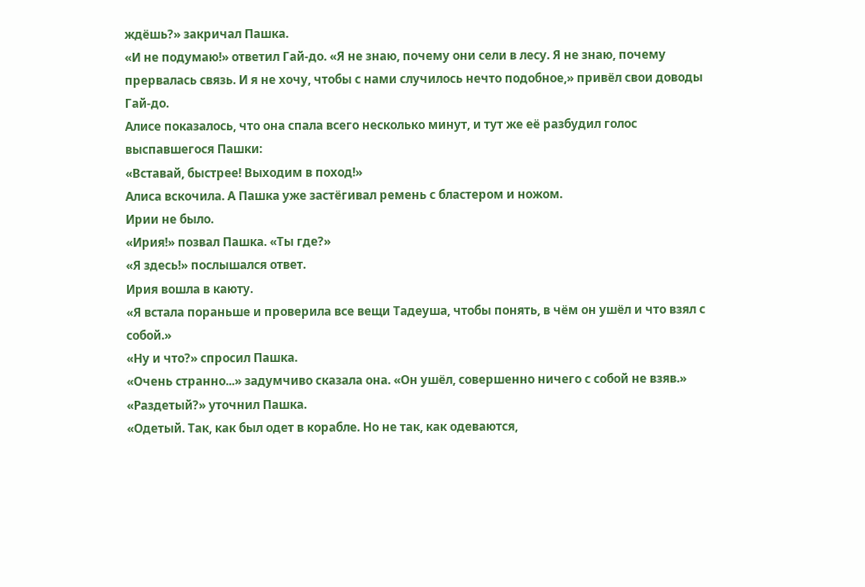ждёшь?» закричал Пашка.
«И не подумаю!» ответил Гай-до. «Я не знаю, почему они сели в лесу. Я не знаю, почему прервалась связь. И я не хочу, чтобы с нами случилось нечто подобное,» привёл свои доводы Гай-до.
Алисе показалось, что она спала всего несколько минут, и тут же её разбудил голос выспавшегося Пашки:
«Вставай, быстрее! Выходим в поход!»
Алиса вскочила. А Пашка уже застёгивал ремень с бластером и ножом.
Ирии не было.
«Ирия!» позвал Пашка. «Ты где?»
«Я здесь!» послышался ответ.
Ирия вошла в каюту.
«Я встала пораньше и проверила все вещи Тадеуша, чтобы понять, в чём он ушёл и что взял с собой.»
«Ну и что?» спросил Пашка.
«Очень странно...» задумчиво сказала она. «Он ушёл, совершенно ничего с собой не взяв.»
«Раздетый?» уточнил Пашка.
«Одетый. Так, как был одет в корабле. Но не так, как одеваются,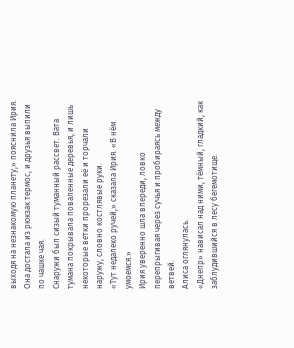выходя на незнакомую планету,» пояснила Ирия.
Она достала из рюкзак термос, и друзья выпили по чашке чая.
Снаружи был сизый туманный рассвет. Вата тумана покрывала поваленные деревья, и лишь некоторые ветки прорезали её и торчали наружу, словно костлявые руки.
«Тут недалеко ручей,» сказала Ирия. «В нём умоемся.»
Ирия уверенно шла впереди, ловко перепрыгивая через сучья и пробираясь между ветвей.
Алиса оглянулась.
«Днепр» нависал над ними, тёмный, гладкий, как заблудившийся в лесу бегемотище.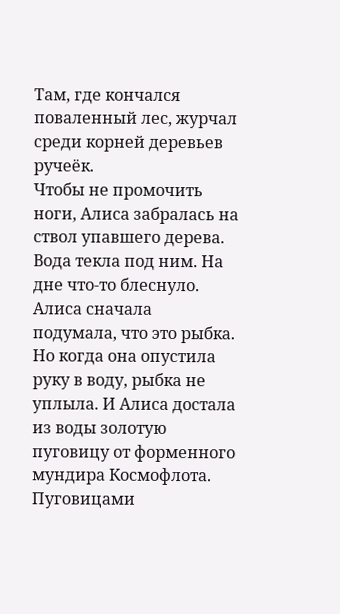Там, где кончался поваленный лес, журчал среди корней деревьев ручеёк.
Чтобы не промочить ноги, Алиса забралась на ствол упавшего дерева. Вода текла под ним. На дне что-то блеснуло.
Алиса сначала подумала, что это рыбка. Но когда она опустила руку в воду, рыбка не уплыла. И Алиса достала из воды золотую пуговицу от форменного мундира Космофлота. Пуговицами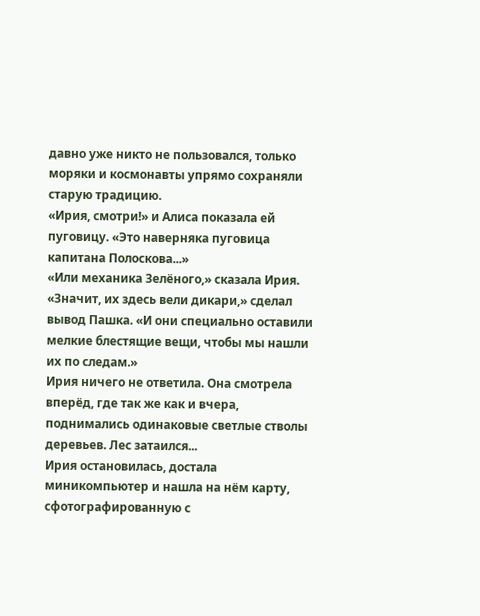давно уже никто не пользовался, только моряки и космонавты упрямо сохраняли старую традицию.
«Ирия, смотри!» и Алиса показала ей пуговицу. «Это наверняка пуговица капитана Полоскова...»
«Или механика Зелёного,» сказала Ирия.
«Значит, их здесь вели дикари,» сделал вывод Пашка. «И они специально оставили мелкие блестящие вещи, чтобы мы нашли их по следам.»
Ирия ничего не ответила. Она смотрела вперёд, где так же как и вчера, поднимались одинаковые светлые стволы деревьев. Лес затаился...
Ирия остановилась, достала миникомпьютер и нашла на нём карту, сфотографированную с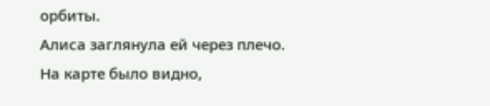орбиты.
Алиса заглянула ей через плечо.
На карте было видно,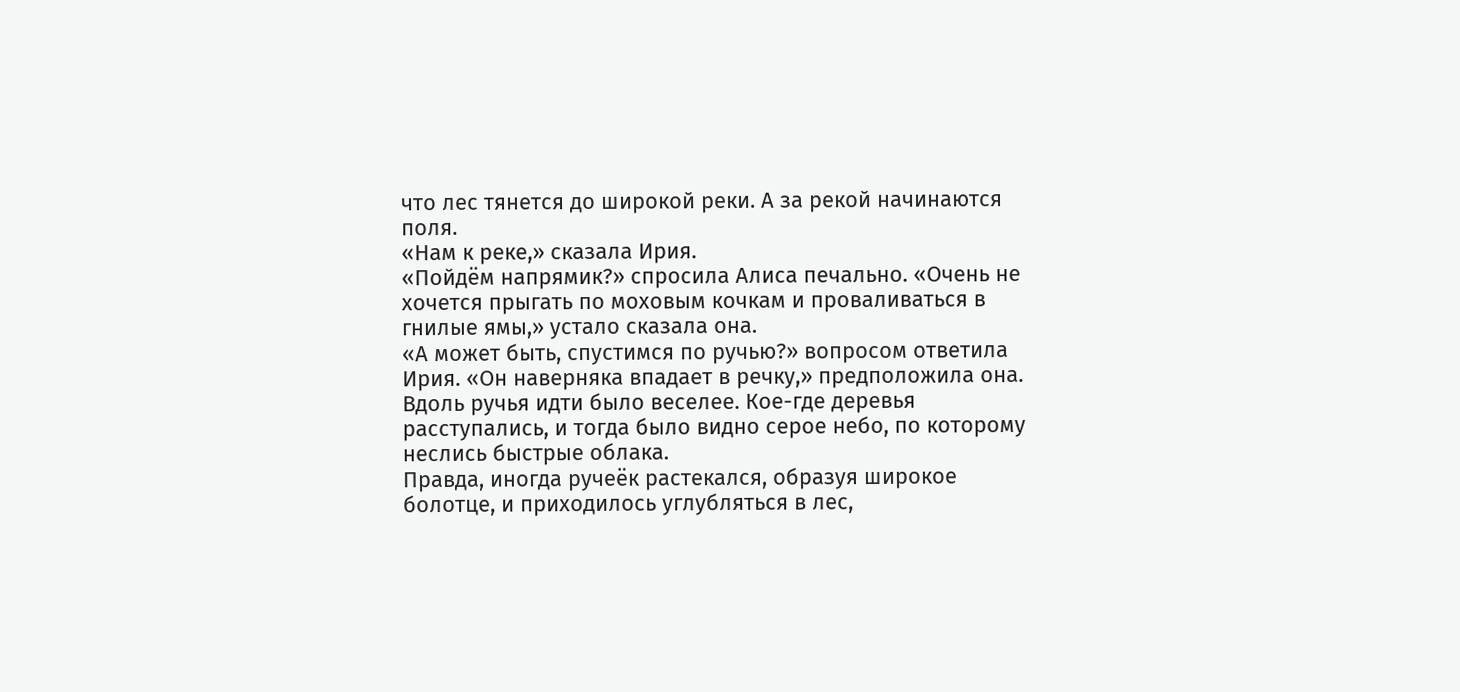что лес тянется до широкой реки. А за рекой начинаются поля.
«Нам к реке,» сказала Ирия.
«Пойдём напрямик?» спросила Алиса печально. «Очень не хочется прыгать по моховым кочкам и проваливаться в гнилые ямы,» устало сказала она.
«А может быть, спустимся по ручью?» вопросом ответила Ирия. «Он наверняка впадает в речку,» предположила она.
Вдоль ручья идти было веселее. Кое-где деревья расступались, и тогда было видно серое небо, по которому неслись быстрые облака.
Правда, иногда ручеёк растекался, образуя широкое болотце, и приходилось углубляться в лес,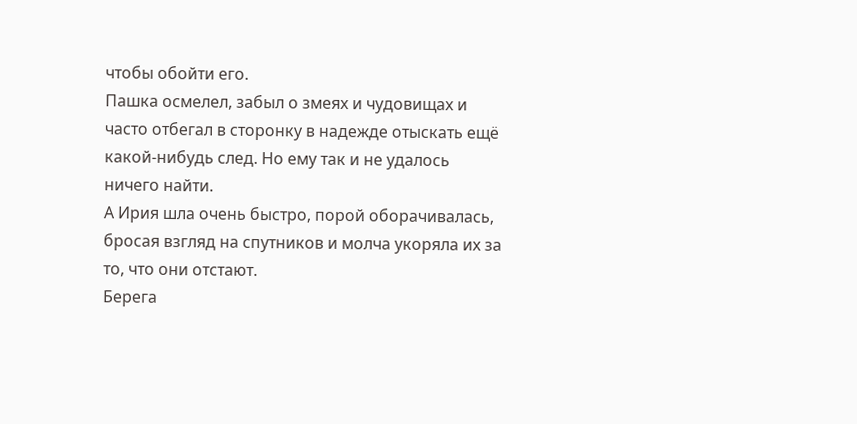чтобы обойти его.
Пашка осмелел, забыл о змеях и чудовищах и часто отбегал в сторонку в надежде отыскать ещё какой-нибудь след. Но ему так и не удалось ничего найти.
А Ирия шла очень быстро, порой оборачивалась, бросая взгляд на спутников и молча укоряла их за то, что они отстают.
Берега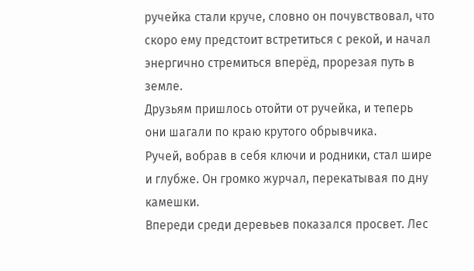ручейка стали круче, словно он почувствовал, что скоро ему предстоит встретиться с рекой, и начал энергично стремиться вперёд, прорезая путь в земле.
Друзьям пришлось отойти от ручейка, и теперь они шагали по краю крутого обрывчика.
Ручей, вобрав в себя ключи и родники, стал шире и глубже. Он громко журчал, перекатывая по дну камешки.
Впереди среди деревьев показался просвет. Лес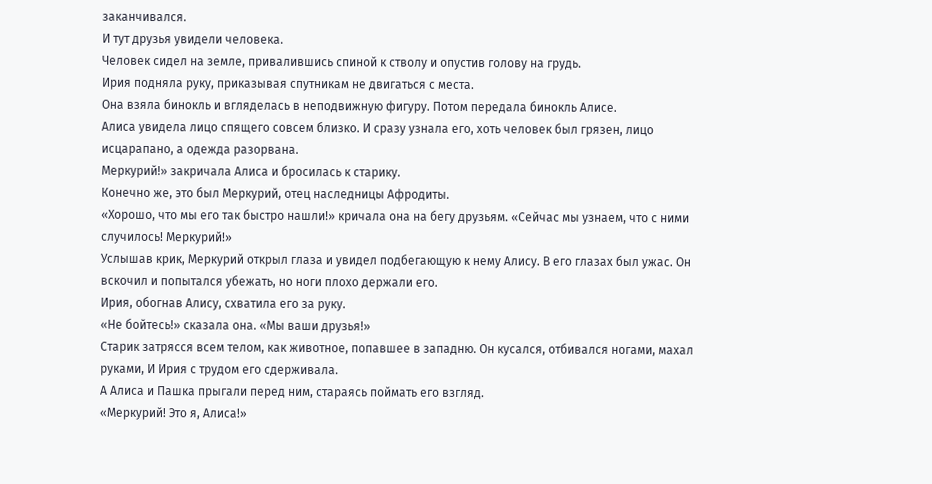заканчивался.
И тут друзья увидели человека.
Человек сидел на земле, привалившись спиной к стволу и опустив голову на грудь.
Ирия подняла руку, приказывая спутникам не двигаться с места.
Она взяла бинокль и вгляделась в неподвижную фигуру. Потом передала бинокль Алисе.
Алиса увидела лицо спящего совсем близко. И сразу узнала его, хоть человек был грязен, лицо исцарапано, а одежда разорвана.
Меркурий!» закричала Алиса и бросилась к старику.
Конечно же, это был Меркурий, отец наследницы Афродиты.
«Хорошо, что мы его так быстро нашли!» кричала она на бегу друзьям. «Сейчас мы узнаем, что с ними случилось! Меркурий!»
Услышав крик, Меркурий открыл глаза и увидел подбегающую к нему Алису. В его глазах был ужас. Он вскочил и попытался убежать, но ноги плохо держали его.
Ирия, обогнав Алису, схватила его за руку.
«Не бойтесь!» сказала она. «Мы ваши друзья!»
Старик затрясся всем телом, как животное, попавшее в западню. Он кусался, отбивался ногами, махал руками, И Ирия с трудом его сдерживала.
А Алиса и Пашка прыгали перед ним, стараясь поймать его взгляд.
«Меркурий! Это я, Алиса!»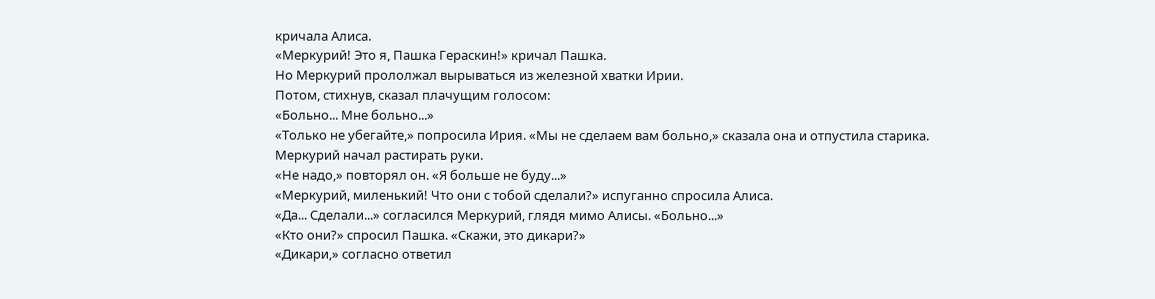кричала Алиса.
«Меркурий! Это я, Пашка Гераскин!» кричал Пашка.
Но Меркурий прололжал вырываться из железной хватки Ирии.
Потом, стихнув, сказал плачущим голосом:
«Больно... Мне больно...»
«Только не убегайте,» попросила Ирия. «Мы не сделаем вам больно,» сказала она и отпустила старика.
Меркурий начал растирать руки.
«Не надо,» повторял он. «Я больше не буду...»
«Меркурий, миленький! Что они с тобой сделали?» испуганно спросила Алиса.
«Да... Сделали...» согласился Меркурий, глядя мимо Алисы. «Больно...»
«Кто они?» спросил Пашка. «Скажи, это дикари?»
«Дикари,» согласно ответил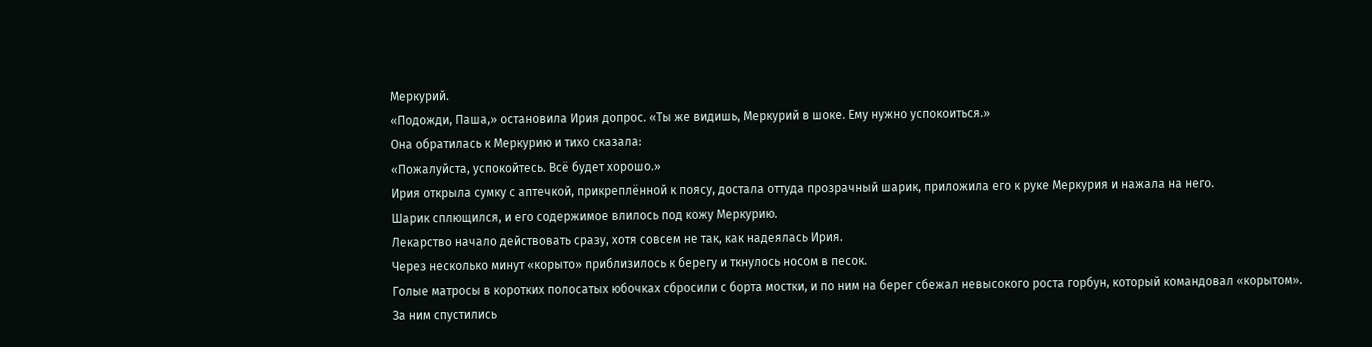Меркурий.
«Подожди, Паша,» остановила Ирия допрос. «Ты же видишь, Меркурий в шоке. Ему нужно успокоиться.»
Она обратилась к Меркурию и тихо сказала:
«Пожалуйста, успокойтесь. Всё будет хорошо.»
Ирия открыла сумку с аптечкой, прикреплённой к поясу, достала оттуда прозрачный шарик, приложила его к руке Меркурия и нажала на него.
Шарик сплющился, и его содержимое влилось под кожу Меркурию.
Лекарство начало действовать сразу, хотя совсем не так, как надеялась Ирия.
Через несколько минут «корыто» приблизилось к берегу и ткнулось носом в песок.
Голые матросы в коротких полосатых юбочках сбросили с борта мостки, и по ним на берег сбежал невысокого роста горбун, который командовал «корытом».
За ним спустились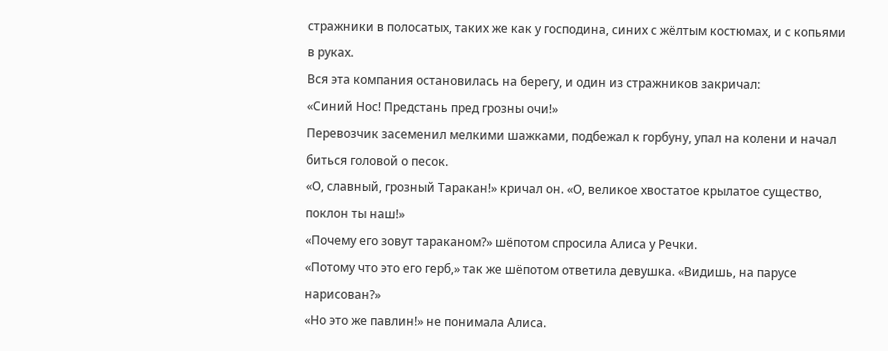стражники в полосатых, таких же как у господина, синих с жёлтым костюмах, и с копьями в руках.
Вся эта компания остановилась на берегу, и один из стражников закричал:
«Синий Нос! Предстань пред грозны очи!»
Перевозчик засеменил мелкими шажками, подбежал к горбуну, упал на колени и начал биться головой о песок.
«О, славный, грозный Таракан!» кричал он. «О, великое хвостатое крылатое существо, поклон ты наш!»
«Почему его зовут тараканом?» шёпотом спросила Алиса у Речки.
«Потому что это его герб,» так же шёпотом ответила девушка. «Видишь, на парусе нарисован?»
«Но это же павлин!» не понимала Алиса.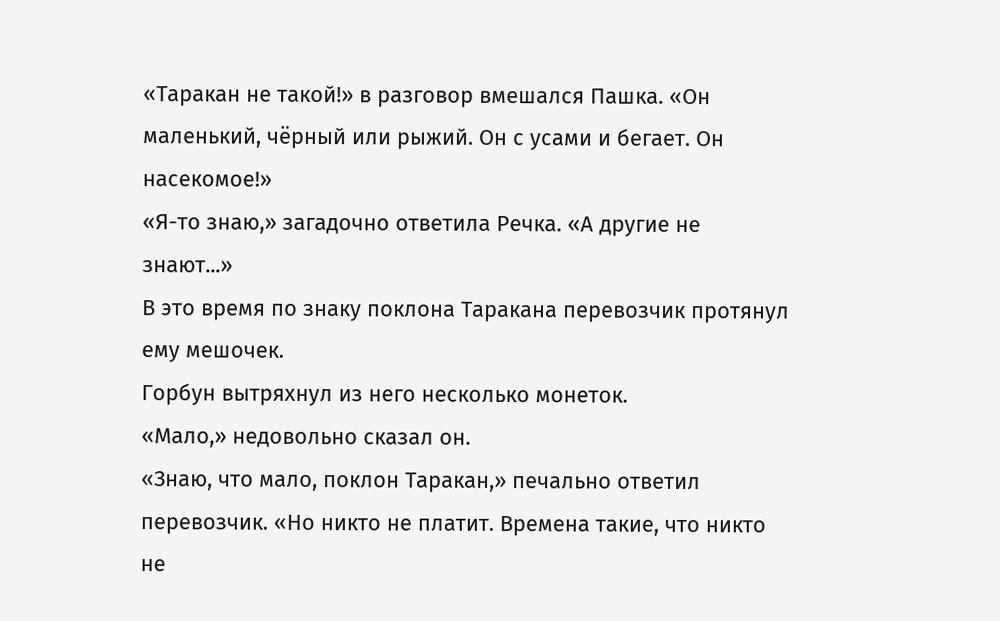«Таракан не такой!» в разговор вмешался Пашка. «Он маленький, чёрный или рыжий. Он с усами и бегает. Он насекомое!»
«Я-то знаю,» загадочно ответила Речка. «А другие не знают...»
В это время по знаку поклона Таракана перевозчик протянул ему мешочек.
Горбун вытряхнул из него несколько монеток.
«Мало,» недовольно сказал он.
«Знаю, что мало, поклон Таракан,» печально ответил перевозчик. «Но никто не платит. Времена такие, что никто не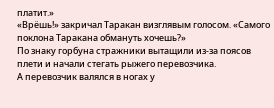платит.»
«Врёшь!» закричал Таракан визглявым голосом. «Самого поклона Таракана обмануть хочешь?»
По знаку горбуна стражники вытащили из-за поясов плети и начали стегать рыжего перевозчика.
А перевозчик валялся в ногах у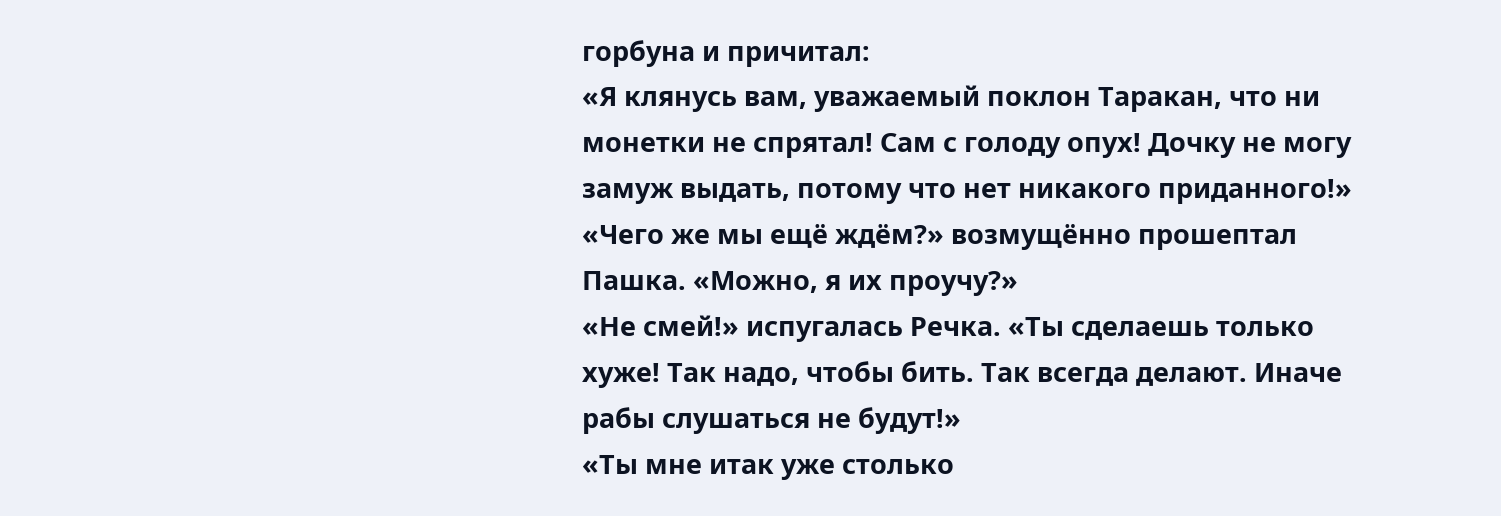горбуна и причитал:
«Я клянусь вам, уважаемый поклон Таракан, что ни монетки не спрятал! Сам с голоду опух! Дочку не могу замуж выдать, потому что нет никакого приданного!»
«Чего же мы ещё ждём?» возмущённо прошептал Пашка. «Можно, я их проучу?»
«Не смей!» испугалась Речка. «Ты сделаешь только хуже! Так надо, чтобы бить. Так всегда делают. Иначе рабы слушаться не будут!»
«Ты мне итак уже столько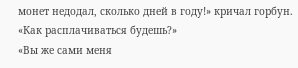монет недодал, сколько дней в году!» кричал горбун. «Как расплачиваться будешь?»
«Вы же сами меня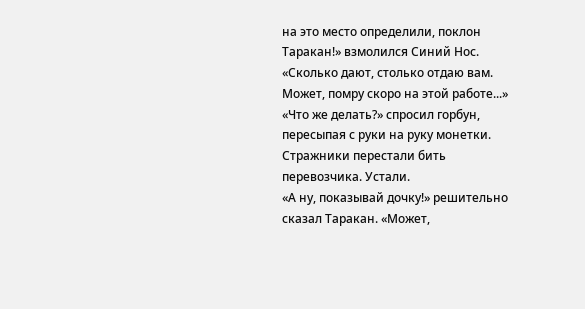на это место определили, поклон Таракан!» взмолился Синий Нос. «Сколько дают, столько отдаю вам. Может, помру скоро на этой работе...»
«Что же делать?» спросил горбун, пересыпая с руки на руку монетки.
Стражники перестали бить перевозчика. Устали.
«А ну, показывай дочку!» решительно сказал Таракан. «Может,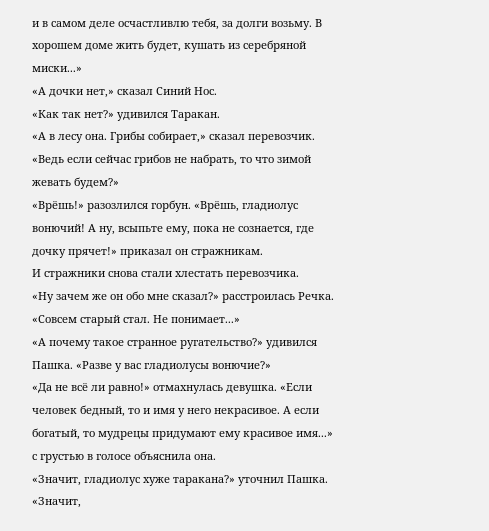и в самом деле осчастливлю тебя, за долги возьму. В хорошем доме жить будет, кушать из серебряной миски...»
«А дочки нет,» сказал Синий Нос.
«Как так нет?» удивился Таракан.
«А в лесу она. Грибы собирает,» сказал перевозчик. «Ведь если сейчас грибов не набрать, то что зимой жевать будем?»
«Врёшь!» разозлился горбун. «Врёшь, гладиолус вонючий! А ну, всыпьте ему, пока не сознается, где дочку прячет!» приказал он стражникам.
И стражники снова стали хлестать перевозчика.
«Ну зачем же он обо мне сказал?» расстроилась Речка. «Совсем старый стал. Не понимает...»
«А почему такое странное ругательство?» удивился Пашка. «Разве у вас гладиолусы вонючие?»
«Да не всё ли равно!» отмахнулась девушка. «Если человек бедный, то и имя у него некрасивое. А если богатый, то мудрецы придумают ему красивое имя...» с грустью в голосе объяснила она.
«Значит, гладиолус хуже таракана?» уточнил Пашка.
«Значит,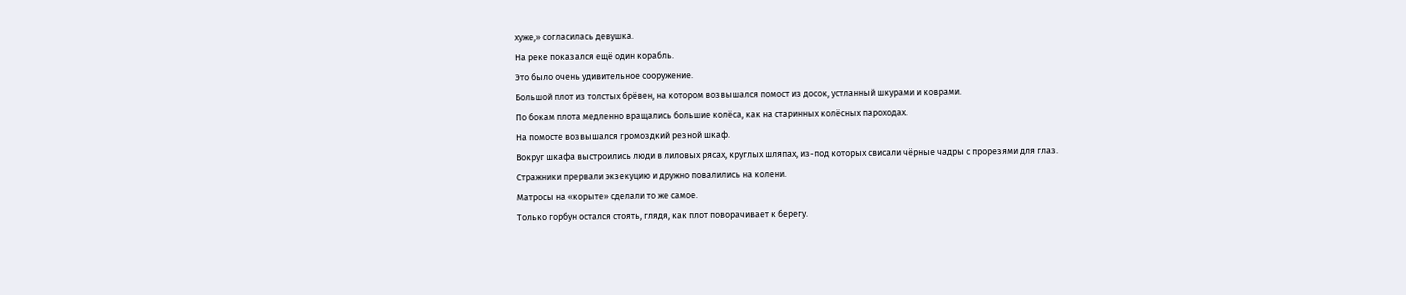хуже,» согласилась девушка.
На реке показался ещё один корабль.
Это было очень удивительное сооружение.
Большой плот из толстых брёвен, на котором возвышался помост из досок, устланный шкурами и коврами.
По бокам плота медленно вращались большие колёса, как на старинных колёсных пароходах.
На помосте возвышался громоздкий резной шкаф.
Вокруг шкафа выстроились люди в лиловых рясах, круглых шляпах, из-под которых свисали чёрные чадры с прорезями для глаз.
Стражники прервали экзекуцию и дружно повалились на колени.
Матросы на «корыте» сделали то же самое.
Только горбун остался стоять, глядя, как плот поворачивает к берегу.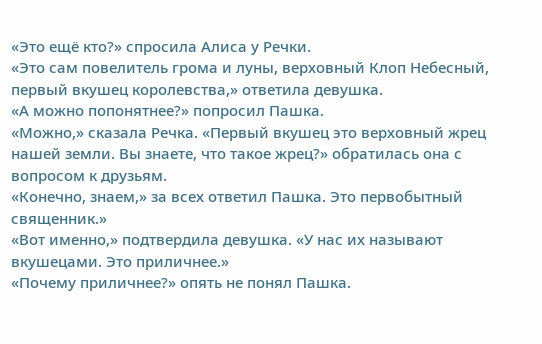«Это ещё кто?» спросила Алиса у Речки.
«Это сам повелитель грома и луны, верховный Клоп Небесный, первый вкушец королевства,» ответила девушка.
«А можно попонятнее?» попросил Пашка.
«Можно,» сказала Речка. «Первый вкушец это верховный жрец нашей земли. Вы знаете, что такое жрец?» обратилась она с вопросом к друзьям.
«Конечно, знаем,» за всех ответил Пашка. Это первобытный священник.»
«Вот именно,» подтвердила девушка. «У нас их называют вкушецами. Это приличнее.»
«Почему приличнее?» опять не понял Пашка.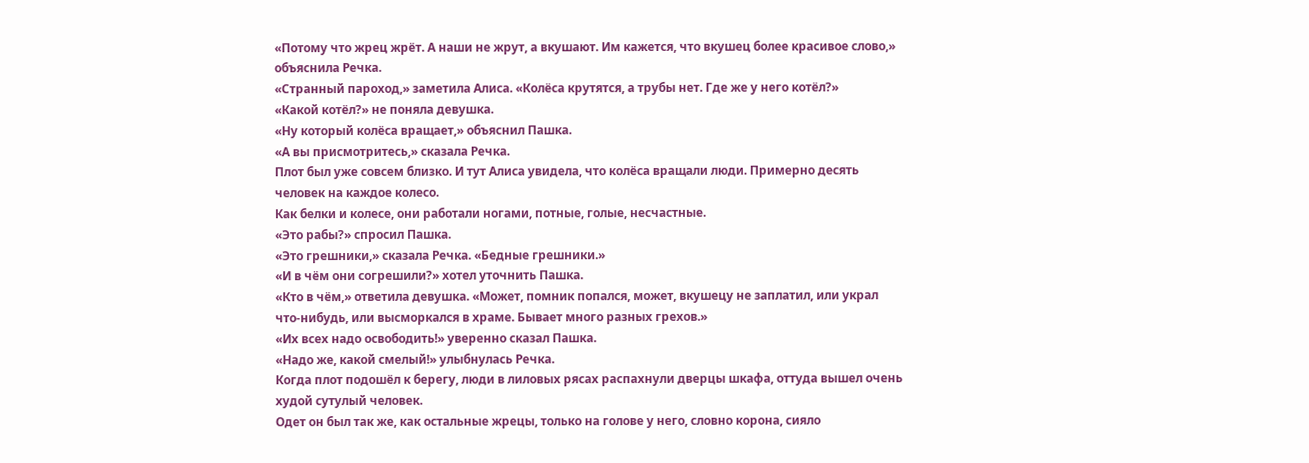«Потому что жрец жрёт. А наши не жрут, а вкушают. Им кажется, что вкушец более красивое слово,» объяснила Речка.
«Странный пароход,» заметила Алиса. «Колёса крутятся, а трубы нет. Где же у него котёл?»
«Какой котёл?» не поняла девушка.
«Ну который колёса вращает,» объяснил Пашка.
«А вы присмотритесь,» сказала Речка.
Плот был уже совсем близко. И тут Алиса увидела, что колёса вращали люди. Примерно десять человек на каждое колесо.
Как белки и колесе, они работали ногами, потные, голые, несчастные.
«Это рабы?» спросил Пашка.
«Это грешники,» сказала Речка. «Бедные грешники.»
«И в чём они согрешили?» хотел уточнить Пашка.
«Кто в чём,» ответила девушка. «Может, помник попался, может, вкушецу не заплатил, или украл что-нибудь, или высморкался в храме. Бывает много разных грехов.»
«Их всех надо освободить!» уверенно сказал Пашка.
«Надо же, какой смелый!» улыбнулась Речка.
Когда плот подошёл к берегу, люди в лиловых рясах распахнули дверцы шкафа, оттуда вышел очень худой сутулый человек.
Одет он был так же, как остальные жрецы, только на голове у него, словно корона, сияло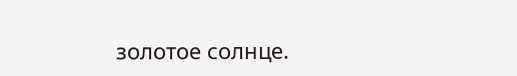золотое солнце.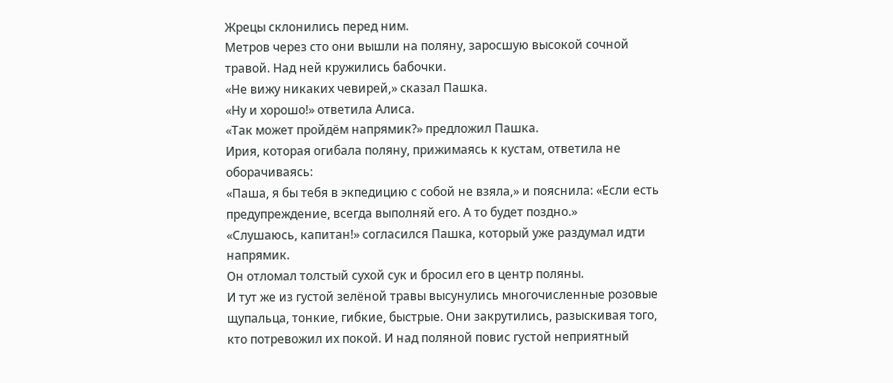Жрецы склонились перед ним.
Метров через сто они вышли на поляну, заросшую высокой сочной травой. Над ней кружились бабочки.
«Не вижу никаких чевирей,» сказал Пашка.
«Ну и хорошо!» ответила Алиса.
«Так может пройдём напрямик?» предложил Пашка.
Ирия, которая огибала поляну, прижимаясь к кустам, ответила не оборачиваясь:
«Паша, я бы тебя в экпедицию с собой не взяла,» и пояснила: «Если есть предупреждение, всегда выполняй его. А то будет поздно.»
«Слушаюсь, капитан!» согласился Пашка, который уже раздумал идти напрямик.
Он отломал толстый сухой сук и бросил его в центр поляны.
И тут же из густой зелёной травы высунулись многочисленные розовые щупальца, тонкие, гибкие, быстрые. Они закрутились, разыскивая того, кто потревожил их покой. И над поляной повис густой неприятный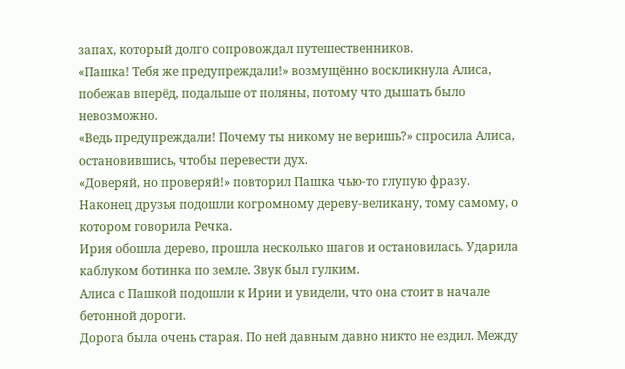запах, который долго сопровождал путешественников.
«Пашка! Тебя же предупреждали!» возмущённо воскликнула Алиса, побежав вперёд, подальше от поляны, потому что дышать было невозможно.
«Ведь предупреждали! Почему ты никому не веришь?» спросила Алиса, остановившись, чтобы перевести дух.
«Доверяй, но проверяй!» повторил Пашка чью-то глупую фразу.
Наконец друзья подошли когромному дереву-великану, тому самому, о котором говорила Речка.
Ирия обошла дерево, прошла несколько шагов и остановилась. Ударила каблуком ботинка по земле. Звук был гулким.
Алиса с Пашкой подошли к Ирии и увидели, что она стоит в начале бетонной дороги.
Дорога была очень старая. По ней давным давно никто не ездил. Между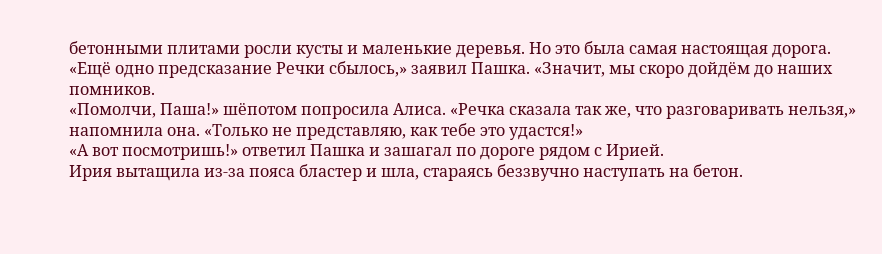бетонными плитами росли кусты и маленькие деревья. Но это была самая настоящая дорога.
«Ещё одно предсказание Речки сбылось,» заявил Пашка. «Значит, мы скоро дойдём до наших помников.
«Помолчи, Паша!» шёпотом попросила Алиса. «Речка сказала так же, что разговаривать нельзя,» напомнила она. «Только не представляю, как тебе это удастся!»
«А вот посмотришь!» ответил Пашка и зашагал по дороге рядом с Ирией.
Ирия вытащила из-за пояса бластер и шла, стараясь беззвучно наступать на бетон.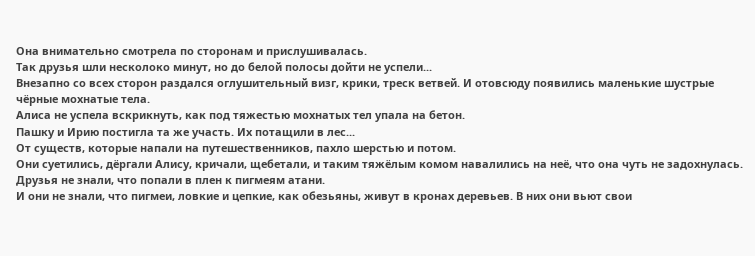Она внимательно смотрела по сторонам и прислушивалась.
Так друзья шли несколоко минут, но до белой полосы дойти не успели...
Внезапно со всех сторон раздался оглушительный визг, крики, треск ветвей. И отовсюду появились маленькие шустрые чёрные мохнатые тела.
Алиса не успела вскрикнуть, как под тяжестью мохнатых тел упала на бетон.
Пашку и Ирию постигла та же участь. Их потащили в лес...
От существ, которые напали на путешественников, пахло шерстью и потом.
Они суетились, дёргали Алису, кричали, щебетали, и таким тяжёлым комом навалились на неё, что она чуть не задохнулась.
Друзья не знали, что попали в плен к пигмеям атани.
И они не знали, что пигмеи, ловкие и цепкие, как обезьяны, живут в кронах деревьев. В них они вьют свои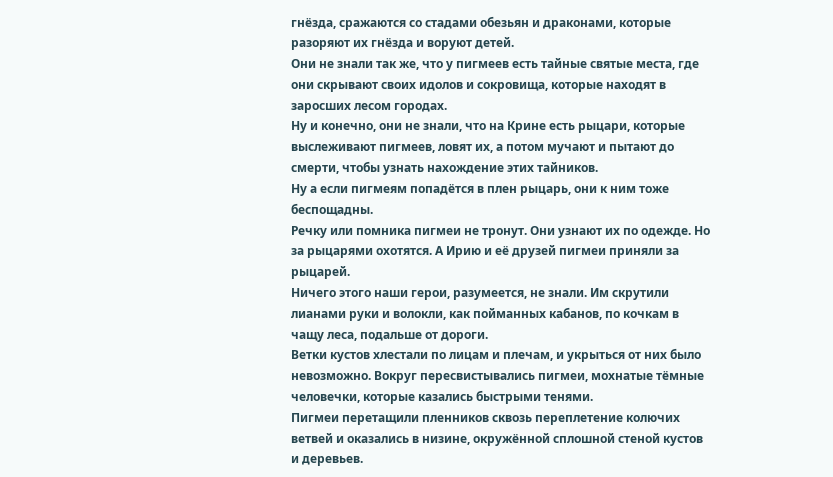гнёзда, сражаются со стадами обезьян и драконами, которые разоряют их гнёзда и воруют детей.
Они не знали так же, что у пигмеев есть тайные святые места, где они скрывают своих идолов и сокровища, которые находят в заросших лесом городах.
Ну и конечно, они не знали, что на Крине есть рыцари, которые выслеживают пигмеев, ловят их, а потом мучают и пытают до смерти, чтобы узнать нахождение этих тайников.
Ну а если пигмеям попадётся в плен рыцарь, они к ним тоже беспощадны.
Речку или помника пигмеи не тронут. Они узнают их по одежде. Но за рыцарями охотятся. А Ирию и её друзей пигмеи приняли за рыцарей.
Ничего этого наши герои, разумеется, не знали. Им скрутили лианами руки и волокли, как пойманных кабанов, по кочкам в чащу леса, подальше от дороги.
Ветки кустов хлестали по лицам и плечам, и укрыться от них было невозможно. Вокруг пересвистывались пигмеи, мохнатые тёмные человечки, которые казались быстрыми тенями.
Пигмеи перетащили пленников сквозь переплетение колючих ветвей и оказались в низине, окружённой сплошной стеной кустов и деревьев.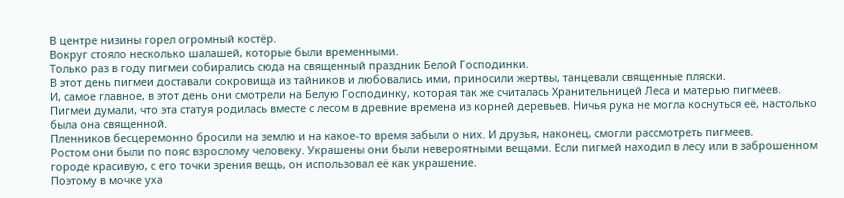В центре низины горел огромный костёр.
Вокруг стояло несколько шалашей, которые были временными.
Только раз в году пигмеи собирались сюда на священный праздник Белой Господинки.
В этот день пигмеи доставали сокровища из тайников и любовались ими, приносили жертвы, танцевали священные пляски.
И, самое главное, в этот день они смотрели на Белую Господинку, которая так же считалась Хранительницей Леса и матерью пигмеев.
Пигмеи думали, что эта статуя родилась вместе с лесом в древние времена из корней деревьев. Ничья рука не могла коснуться её, настолько была она священной.
Пленников бесцеремонно бросили на землю и на какое-то время забыли о них. И друзья, наконец, смогли рассмотреть пигмеев.
Ростом они были по пояс взрослому человеку. Украшены они были невероятными вещами. Если пигмей находил в лесу или в заброшенном городе красивую, с его точки зрения вещь, он использовал её как украшение.
Поэтому в мочке уха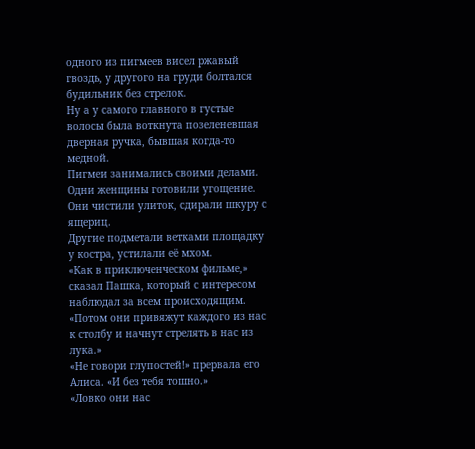одного из пигмеев висел ржавый гвоздь, у другого на груди болтался будильник без стрелок.
Ну а у самого главного в густые волосы была воткнута позеленевшая дверная ручка, бывшая когда-то медной.
Пигмеи занимались своими делами.
Одни женщины готовили угощение. Они чистили улиток, сдирали шкуру с ящериц.
Другие подметали ветками площадку у костра, устилали её мхом.
«Как в приключенческом фильме,» сказал Пашка, который с интересом наблюдал за всем происходящим. «Потом они привяжут каждого из нас к столбу и начнут стрелять в нас из лука.»
«Не говори глупостей!» прервала его Алиса. «И без тебя тошно.»
«Ловко они нас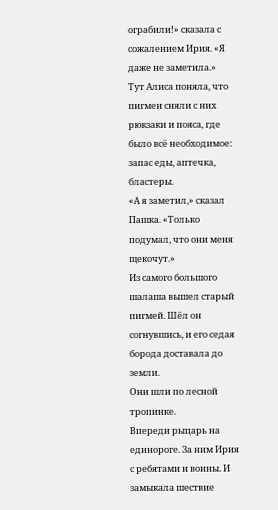ограбили!» сказала с сожалением Ирия. «Я даже не заметила.»
Тут Алиса поняла, что пигмеи сняли с них рюкзаки и пояса, где было всё необходимое: запас еды, аптечка, бластеры.
«А я заметил,» сказал Пашка. «Только подумал, что они меня щекочут.»
Из самого большого шалаша вышел старый пигмей. Шёл он согнувшись, и его седая борода доставала до земли.
Они шли по лесной тропинке.
Впереди рыцарь на единороге. За ним Ирия с ребятами и воины. И замыкала шествие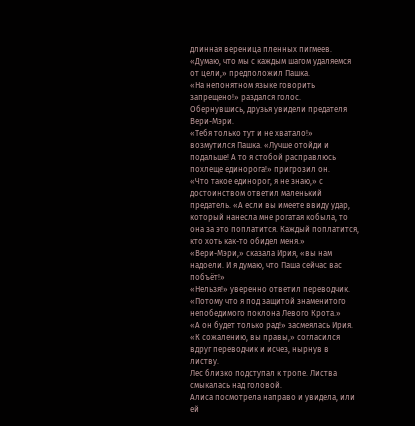длинная вереница пленных пигмеев.
«Думаю, что мы с каждым шагом удаляемся от цели,» предположил Пашка.
«На непонятном языке говорить запрещено!» раздался голос.
Обернувшись, друзья увидели предателя Вери-Мэри.
«Тебя только тут и не хватало!» возмутился Пашка. «Лучше отойди и подальше! А то я стобой расправлюсь похлеще единорога!» пригрозил он.
«Что такое единорог, я не знаю,» с достоинством ответил маленький предатель. «А если вы имеете ввиду удар, который нанесла мне рогатая кобыла, то она за это поплатится. Каждый поплатится, кто хоть как-то обидел меня.»
«Вери-Мэри,» сказала Ирия, «вы нам надоели. И я думаю, что Паша сейчас вас побъёт!»
«Нельзя!» уверенно ответил переводчик. «Потому что я под защитой знаменитого непобедимого поклона Левого Крота.»
«А он будет только рад!» засмеялась Ирия.
«К сожалению, вы правы,» согласился вдруг переводчик и исчез, нырнув в листву.
Лес близко подступал к тропе. Листва смыкалась над головой.
Алиса посмотрела направо и увидела, или ей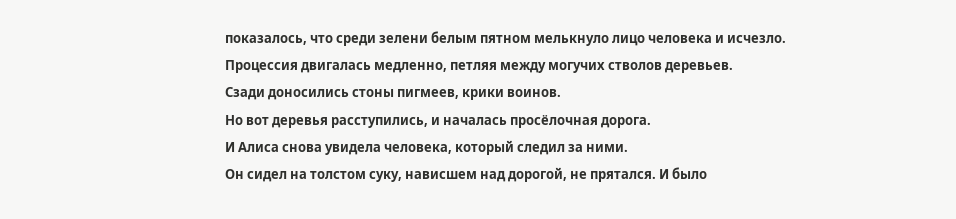показалось, что среди зелени белым пятном мелькнуло лицо человека и исчезло.
Процессия двигалась медленно, петляя между могучих стволов деревьев.
Сзади доносились стоны пигмеев, крики воинов.
Но вот деревья расступились, и началась просёлочная дорога.
И Алиса снова увидела человека, который следил за ними.
Он сидел на толстом суку, нависшем над дорогой, не прятался. И было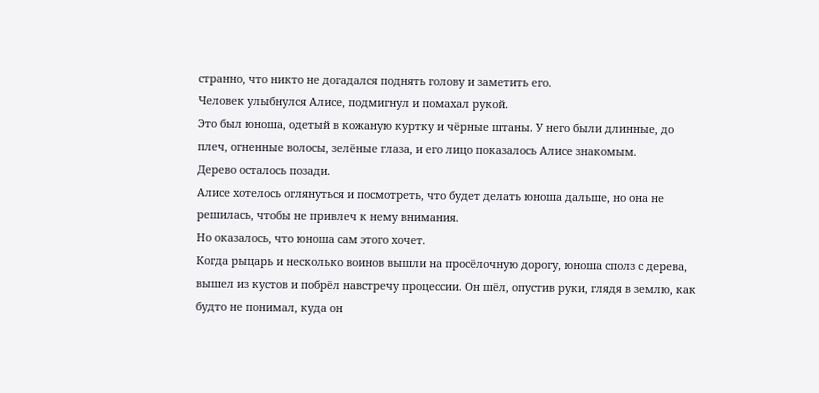странно, что никто не догадался поднять голову и заметить его.
Человек улыбнулся Алисе, подмигнул и помахал рукой.
Это был юноша, одетый в кожаную куртку и чёрные штаны. У него были длинные, до плеч, огненные волосы, зелёные глаза, и его лицо показалось Алисе знакомым.
Дерево осталось позади.
Алисе хотелось оглянуться и посмотреть, что будет делать юноша дальше, но она не решилась, чтобы не привлеч к нему внимания.
Но оказалось, что юноша сам этого хочет.
Когда рыцарь и несколько воинов вышли на просёлочную дорогу, юноша сполз с дерева, вышел из кустов и побрёл навстречу процессии. Он шёл, опустив руки, глядя в землю, как будто не понимал, куда он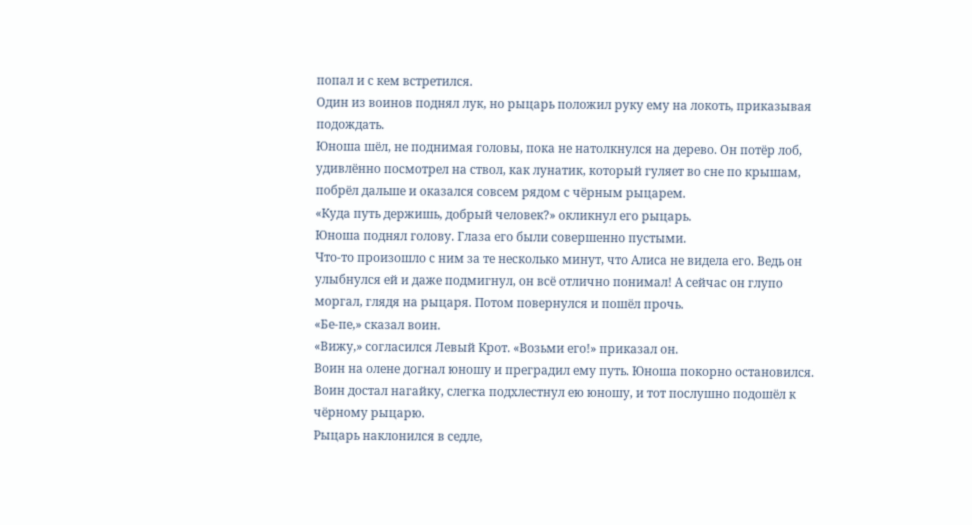попал и с кем встретился.
Один из воинов поднял лук, но рыцарь положил руку ему на локоть, приказывая подождать.
Юноша шёл, не поднимая головы, пока не натолкнулся на дерево. Он потёр лоб, удивлённо посмотрел на ствол, как лунатик, который гуляет во сне по крышам, побрёл дальше и оказался совсем рядом с чёрным рыцарем.
«Куда путь держишь, добрый человек?» окликнул его рыцарь.
Юноша поднял голову. Глаза его были совершенно пустыми.
Что-то произошло с ним за те несколько минут, что Алиса не видела его. Ведь он улыбнулся ей и даже подмигнул, он всё отлично понимал! А сейчас он глупо моргал, глядя на рыцаря. Потом повернулся и пошёл прочь.
«Бе-пе,» сказал воин.
«Вижу,» согласился Левый Крот. «Возьми его!» приказал он.
Воин на олене догнал юношу и преградил ему путь. Юноша покорно остановился.
Воин достал нагайку, слегка подхлестнул ею юношу, и тот послушно подошёл к чёрному рыцарю.
Рыцарь наклонился в седле,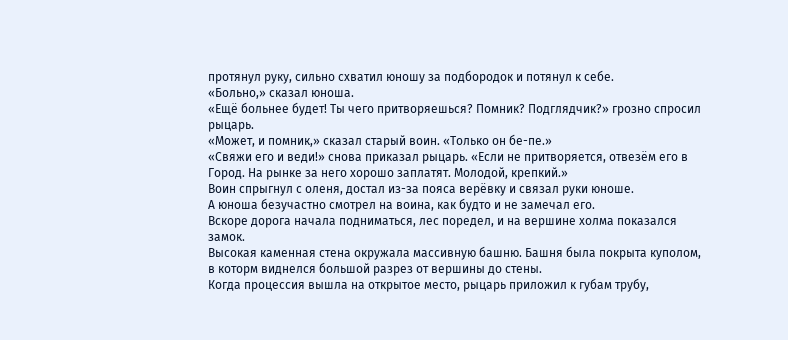протянул руку, сильно схватил юношу за подбородок и потянул к себе.
«Больно,» сказал юноша.
«Ещё больнее будет! Ты чего притворяешься? Помник? Подглядчик?» грозно спросил рыцарь.
«Может, и помник,» сказал старый воин. «Только он бе-пе.»
«Свяжи его и веди!» снова приказал рыцарь. «Если не притворяется, отвезём его в Город. На рынке за него хорошо заплатят. Молодой, крепкий.»
Воин спрыгнул с оленя, достал из-за пояса верёвку и связал руки юноше.
А юноша безучастно смотрел на воина, как будто и не замечал его.
Вскоре дорога начала подниматься, лес поредел, и на вершине холма показался замок.
Высокая каменная стена окружала массивную башню. Башня была покрыта куполом, в которм виднелся большой разрез от вершины до стены.
Когда процессия вышла на открытое место, рыцарь приложил к губам трубу,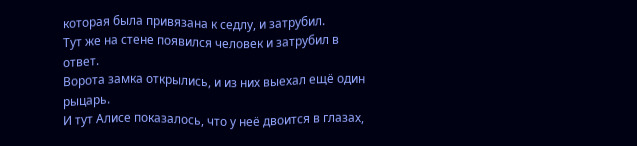которая была привязана к седлу, и затрубил.
Тут же на стене появился человек и затрубил в ответ.
Ворота замка открылись, и из них выехал ещё один рыцарь.
И тут Алисе показалось, что у неё двоится в глазах,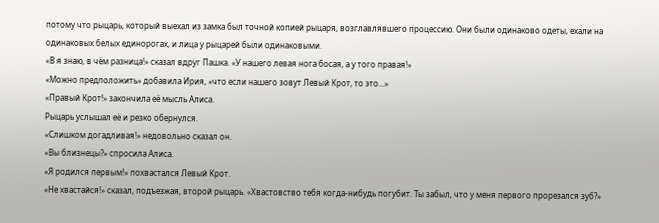потому что рыцарь, который выехал из замка был точной копией рыцаря, возглавлявшего процессию. Они были одинаково одеты, ехали на одинаковых белых единорогах, и лица у рыцарей были одинаковыми.
«В я знаю, в чём разница!» сказал вдруг Пашка. «У нашего левая нога босая, а у того правая!»
«Можно предположить» добавила Ирия, «что если нашего зовут Левый Крот, то это...»
«Правый Крот!» закончила её мысль Алиса.
Рыцарь услышал её и резко обернулся.
«Слишком догадливая!» недовольно сказал он.
«Вы близнецы?» спросила Алиса.
«Я родился первым!» похвастался Левый Крот.
«Не хвастайся!» сказал, подъезжая, второй рыцарь. «Хвастовство тебя когда-нибудь погубит. Ты забыл, что у меня первого прорезался зуб?»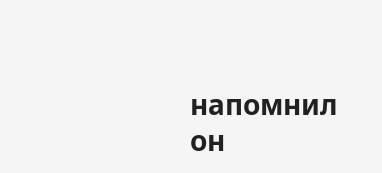напомнил он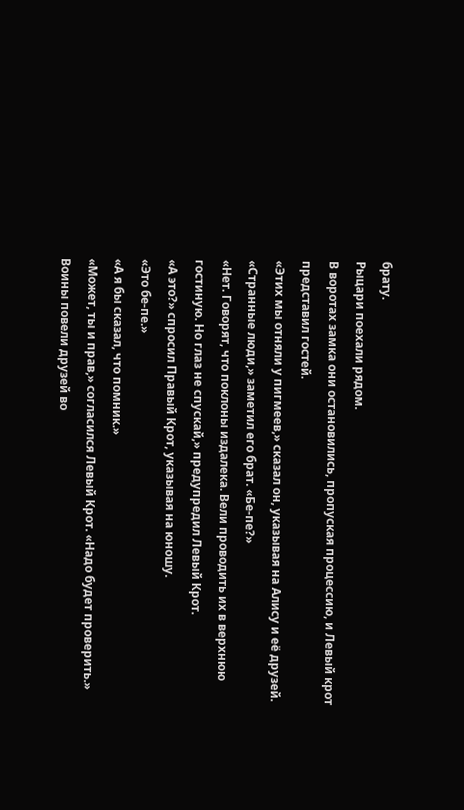брату.
Рыцари поехали рядом.
В воротах замка они остановились, пропуская процессию, и Левый крот представил гостей.
«Этих мы отняли у пигмеев,» сказал он, указывая на Алису и её друзей.
«Странные люди,» заметил его брат. «Бе-пе?»
«Нет. Говорят, что поклоны издалека. Вели проводить их в верхнюю гостиную. Но глаз не спускай,» предупредил Левый Крот.
«А это?» спросил Правый Крот, указывая на юношу.
«Это бе-пе.»
«А я бы сказал, что помник.»
«Может, ты и прав,» согласился Левый Крот. «Надо будет проверить.»
Воины повели друзей во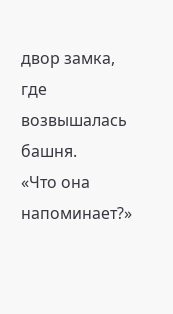двор замка, где возвышалась башня.
«Что она напоминает?»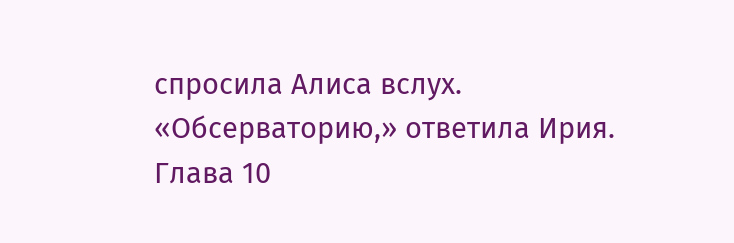спросила Алиса вслух.
«Обсерваторию,» ответила Ирия.
Глава 10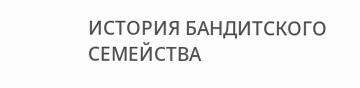ИСТОРИЯ БАНДИТСКОГО СЕМЕЙСТВА